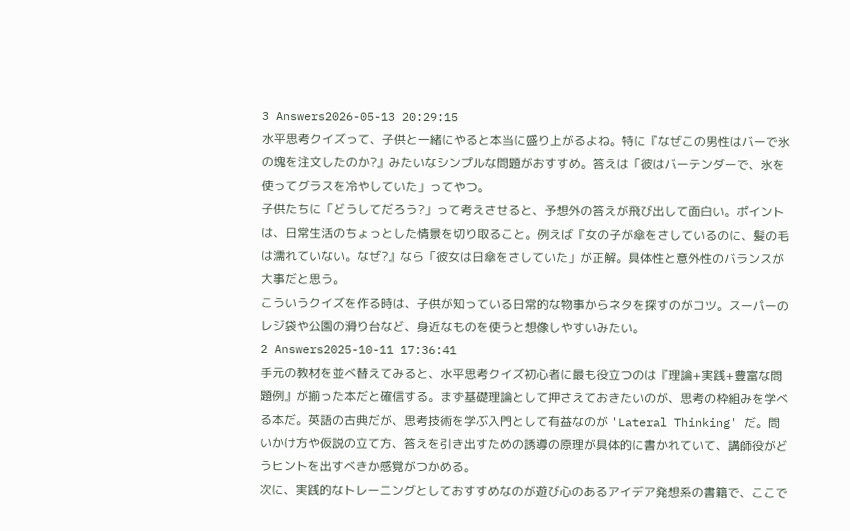3 Answers2026-05-13 20:29:15
水平思考クイズって、子供と一緒にやると本当に盛り上がるよね。特に『なぜこの男性はバーで氷の塊を注文したのか?』みたいなシンプルな問題がおすすめ。答えは「彼はバーテンダーで、氷を使ってグラスを冷やしていた」ってやつ。
子供たちに「どうしてだろう?」って考えさせると、予想外の答えが飛び出して面白い。ポイントは、日常生活のちょっとした情景を切り取ること。例えば『女の子が傘をさしているのに、髪の毛は濡れていない。なぜ?』なら「彼女は日傘をさしていた」が正解。具体性と意外性のバランスが大事だと思う。
こういうクイズを作る時は、子供が知っている日常的な物事からネタを探すのがコツ。スーパーのレジ袋や公園の滑り台など、身近なものを使うと想像しやすいみたい。
2 Answers2025-10-11 17:36:41
手元の教材を並べ替えてみると、水平思考クイズ初心者に最も役立つのは『理論+実践+豊富な問題例』が揃った本だと確信する。まず基礎理論として押さえておきたいのが、思考の枠組みを学べる本だ。英語の古典だが、思考技術を学ぶ入門として有益なのが 'Lateral Thinking' だ。問いかけ方や仮説の立て方、答えを引き出すための誘導の原理が具体的に書かれていて、講師役がどうヒントを出すべきか感覚がつかめる。
次に、実践的なトレーニングとしておすすめなのが遊び心のあるアイデア発想系の書籍で、ここで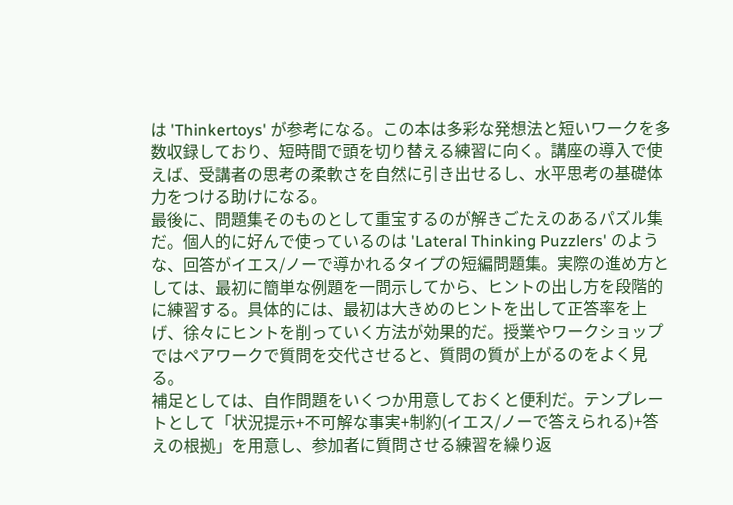は 'Thinkertoys' が参考になる。この本は多彩な発想法と短いワークを多数収録しており、短時間で頭を切り替える練習に向く。講座の導入で使えば、受講者の思考の柔軟さを自然に引き出せるし、水平思考の基礎体力をつける助けになる。
最後に、問題集そのものとして重宝するのが解きごたえのあるパズル集だ。個人的に好んで使っているのは 'Lateral Thinking Puzzlers' のような、回答がイエス/ノーで導かれるタイプの短編問題集。実際の進め方としては、最初に簡単な例題を一問示してから、ヒントの出し方を段階的に練習する。具体的には、最初は大きめのヒントを出して正答率を上げ、徐々にヒントを削っていく方法が効果的だ。授業やワークショップではペアワークで質問を交代させると、質問の質が上がるのをよく見る。
補足としては、自作問題をいくつか用意しておくと便利だ。テンプレートとして「状況提示+不可解な事実+制約(イエス/ノーで答えられる)+答えの根拠」を用意し、参加者に質問させる練習を繰り返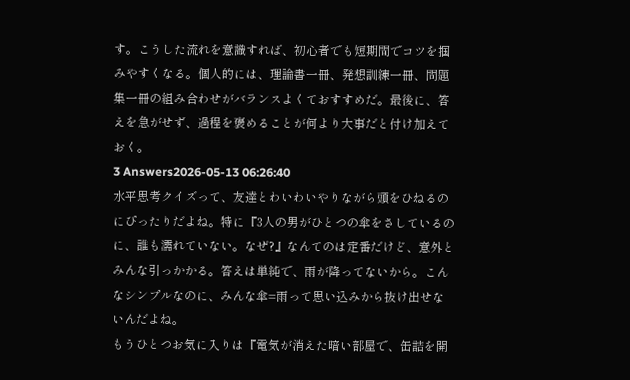す。こうした流れを意識すれば、初心者でも短期間でコツを掴みやすくなる。個人的には、理論書一冊、発想訓練一冊、問題集一冊の組み合わせがバランスよくておすすめだ。最後に、答えを急がせず、過程を褒めることが何より大事だと付け加えておく。
3 Answers2026-05-13 06:26:40
水平思考クイズって、友達とわいわいやりながら頭をひねるのにぴったりだよね。特に『3人の男がひとつの傘をさしているのに、誰も濡れていない。なぜ?』なんてのは定番だけど、意外とみんな引っかかる。答えは単純で、雨が降ってないから。こんなシンプルなのに、みんな傘=雨って思い込みから抜け出せないんだよね。
もうひとつお気に入りは『電気が消えた暗い部屋で、缶詰を開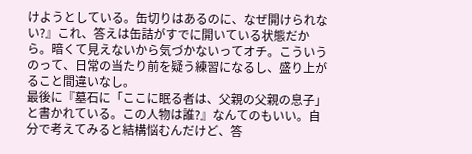けようとしている。缶切りはあるのに、なぜ開けられない?』これ、答えは缶詰がすでに開いている状態だから。暗くて見えないから気づかないってオチ。こういうのって、日常の当たり前を疑う練習になるし、盛り上がること間違いなし。
最後に『墓石に「ここに眠る者は、父親の父親の息子」と書かれている。この人物は誰?』なんてのもいい。自分で考えてみると結構悩むんだけど、答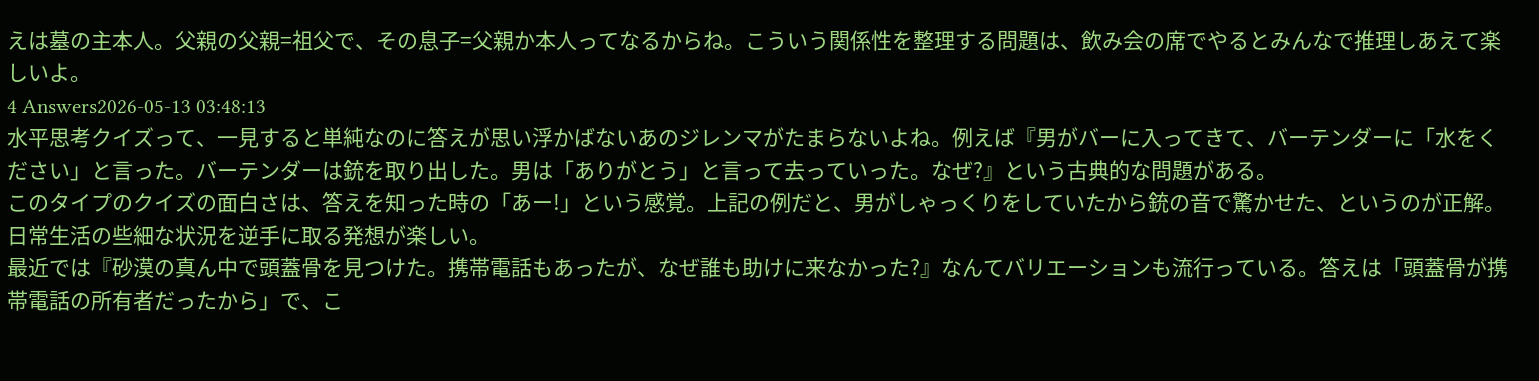えは墓の主本人。父親の父親=祖父で、その息子=父親か本人ってなるからね。こういう関係性を整理する問題は、飲み会の席でやるとみんなで推理しあえて楽しいよ。
4 Answers2026-05-13 03:48:13
水平思考クイズって、一見すると単純なのに答えが思い浮かばないあのジレンマがたまらないよね。例えば『男がバーに入ってきて、バーテンダーに「水をください」と言った。バーテンダーは銃を取り出した。男は「ありがとう」と言って去っていった。なぜ?』という古典的な問題がある。
このタイプのクイズの面白さは、答えを知った時の「あー!」という感覚。上記の例だと、男がしゃっくりをしていたから銃の音で驚かせた、というのが正解。日常生活の些細な状況を逆手に取る発想が楽しい。
最近では『砂漠の真ん中で頭蓋骨を見つけた。携帯電話もあったが、なぜ誰も助けに来なかった?』なんてバリエーションも流行っている。答えは「頭蓋骨が携帯電話の所有者だったから」で、こ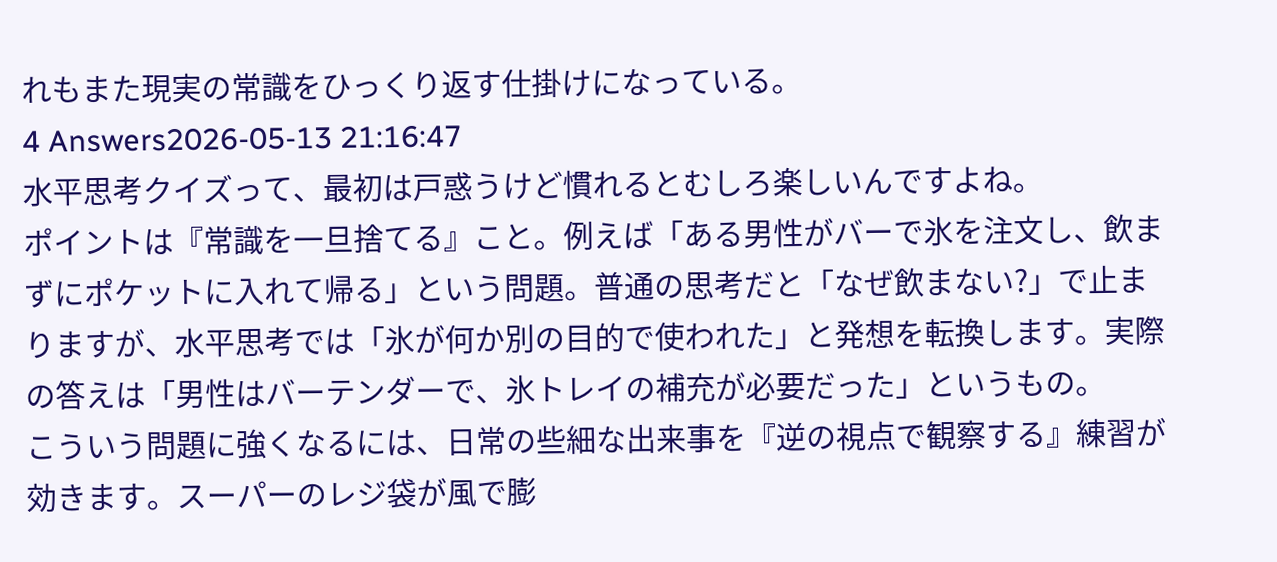れもまた現実の常識をひっくり返す仕掛けになっている。
4 Answers2026-05-13 21:16:47
水平思考クイズって、最初は戸惑うけど慣れるとむしろ楽しいんですよね。
ポイントは『常識を一旦捨てる』こと。例えば「ある男性がバーで氷を注文し、飲まずにポケットに入れて帰る」という問題。普通の思考だと「なぜ飲まない?」で止まりますが、水平思考では「氷が何か別の目的で使われた」と発想を転換します。実際の答えは「男性はバーテンダーで、氷トレイの補充が必要だった」というもの。
こういう問題に強くなるには、日常の些細な出来事を『逆の視点で観察する』練習が効きます。スーパーのレジ袋が風で膨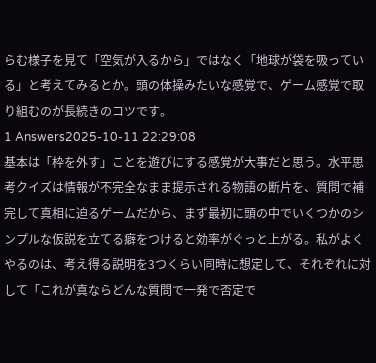らむ様子を見て「空気が入るから」ではなく「地球が袋を吸っている」と考えてみるとか。頭の体操みたいな感覚で、ゲーム感覚で取り組むのが長続きのコツです。
1 Answers2025-10-11 22:29:08
基本は「枠を外す」ことを遊びにする感覚が大事だと思う。水平思考クイズは情報が不完全なまま提示される物語の断片を、質問で補完して真相に迫るゲームだから、まず最初に頭の中でいくつかのシンプルな仮説を立てる癖をつけると効率がぐっと上がる。私がよくやるのは、考え得る説明を3つくらい同時に想定して、それぞれに対して「これが真ならどんな質問で一発で否定で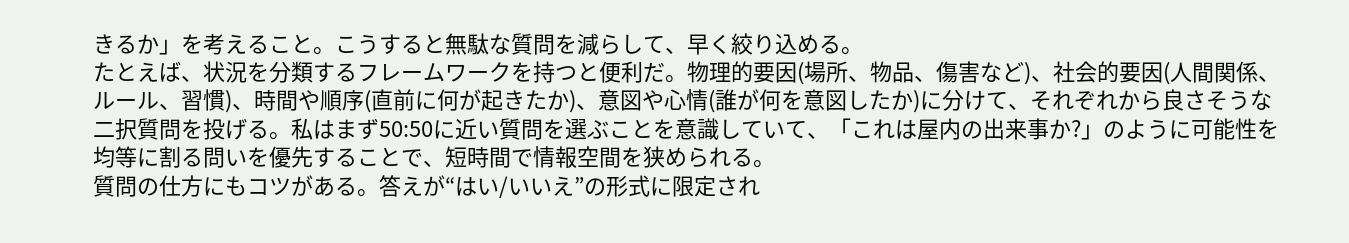きるか」を考えること。こうすると無駄な質問を減らして、早く絞り込める。
たとえば、状況を分類するフレームワークを持つと便利だ。物理的要因(場所、物品、傷害など)、社会的要因(人間関係、ルール、習慣)、時間や順序(直前に何が起きたか)、意図や心情(誰が何を意図したか)に分けて、それぞれから良さそうな二択質問を投げる。私はまず50:50に近い質問を選ぶことを意識していて、「これは屋内の出来事か?」のように可能性を均等に割る問いを優先することで、短時間で情報空間を狭められる。
質問の仕方にもコツがある。答えが“はい/いいえ”の形式に限定され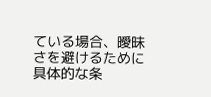ている場合、曖昧さを避けるために具体的な条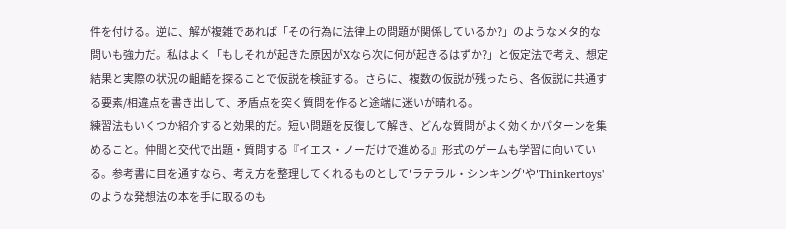件を付ける。逆に、解が複雑であれば「その行為に法律上の問題が関係しているか?」のようなメタ的な問いも強力だ。私はよく「もしそれが起きた原因がXなら次に何が起きるはずか?」と仮定法で考え、想定結果と実際の状況の齟齬を探ることで仮説を検証する。さらに、複数の仮説が残ったら、各仮説に共通する要素/相違点を書き出して、矛盾点を突く質問を作ると途端に迷いが晴れる。
練習法もいくつか紹介すると効果的だ。短い問題を反復して解き、どんな質問がよく効くかパターンを集めること。仲間と交代で出題・質問する『イエス・ノーだけで進める』形式のゲームも学習に向いている。参考書に目を通すなら、考え方を整理してくれるものとして'ラテラル・シンキング'や'Thinkertoys'のような発想法の本を手に取るのも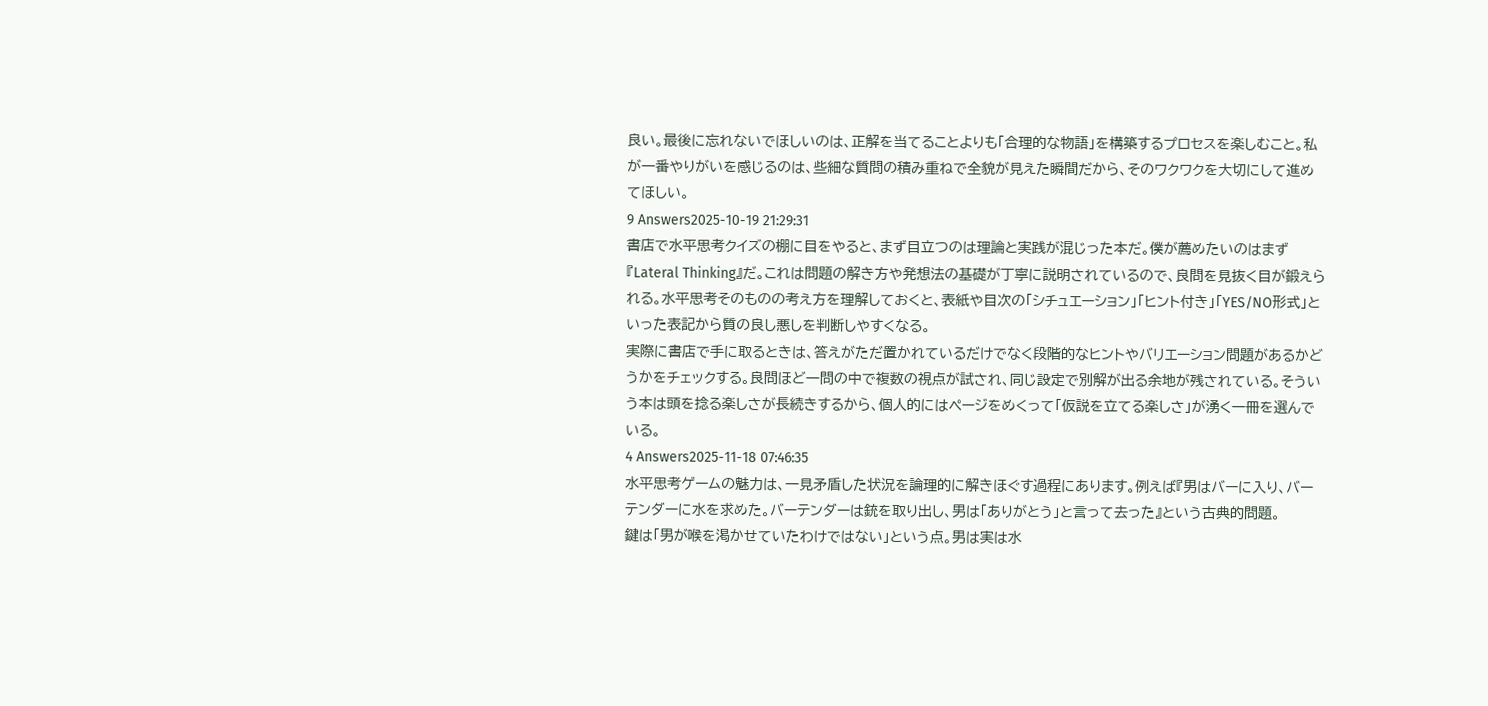良い。最後に忘れないでほしいのは、正解を当てることよりも「合理的な物語」を構築するプロセスを楽しむこと。私が一番やりがいを感じるのは、些細な質問の積み重ねで全貌が見えた瞬間だから、そのワクワクを大切にして進めてほしい。
9 Answers2025-10-19 21:29:31
書店で水平思考クイズの棚に目をやると、まず目立つのは理論と実践が混じった本だ。僕が薦めたいのはまず『Lateral Thinking』だ。これは問題の解き方や発想法の基礎が丁寧に説明されているので、良問を見抜く目が鍛えられる。水平思考そのものの考え方を理解しておくと、表紙や目次の「シチュエーション」「ヒント付き」「YES/NO形式」といった表記から質の良し悪しを判断しやすくなる。
実際に書店で手に取るときは、答えがただ置かれているだけでなく段階的なヒントやバリエーション問題があるかどうかをチェックする。良問ほど一問の中で複数の視点が試され、同じ設定で別解が出る余地が残されている。そういう本は頭を捻る楽しさが長続きするから、個人的にはページをめくって「仮説を立てる楽しさ」が湧く一冊を選んでいる。
4 Answers2025-11-18 07:46:35
水平思考ゲームの魅力は、一見矛盾した状況を論理的に解きほぐす過程にあります。例えば『男はバーに入り、バーテンダーに水を求めた。バーテンダーは銃を取り出し、男は「ありがとう」と言って去った』という古典的問題。
鍵は「男が喉を渇かせていたわけではない」という点。男は実は水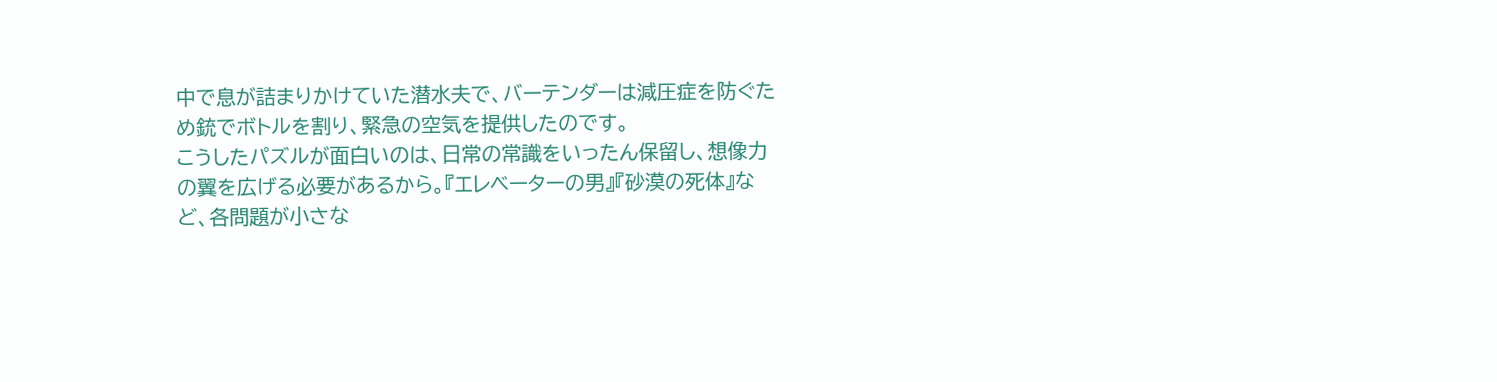中で息が詰まりかけていた潜水夫で、バーテンダーは減圧症を防ぐため銃でボトルを割り、緊急の空気を提供したのです。
こうしたパズルが面白いのは、日常の常識をいったん保留し、想像力の翼を広げる必要があるから。『エレベーターの男』『砂漠の死体』など、各問題が小さな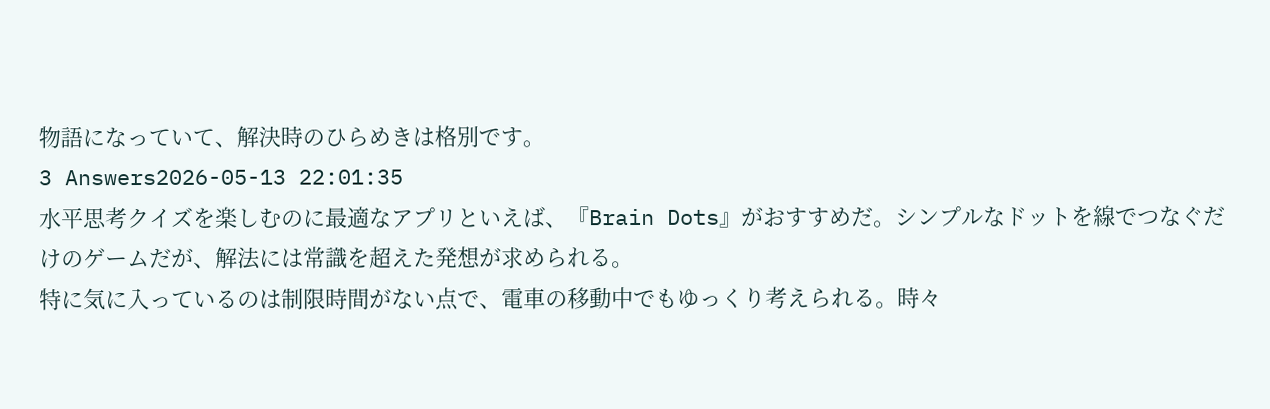物語になっていて、解決時のひらめきは格別です。
3 Answers2026-05-13 22:01:35
水平思考クイズを楽しむのに最適なアプリといえば、『Brain Dots』がおすすめだ。シンプルなドットを線でつなぐだけのゲームだが、解法には常識を超えた発想が求められる。
特に気に入っているのは制限時間がない点で、電車の移動中でもゆっくり考えられる。時々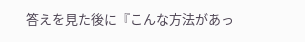答えを見た後に『こんな方法があっ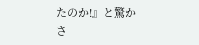たのか!』と驚かさ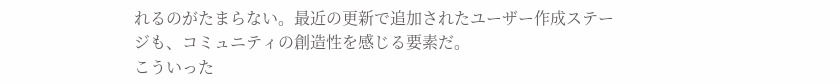れるのがたまらない。最近の更新で追加されたユーザー作成ステージも、コミュニティの創造性を感じる要素だ。
こういった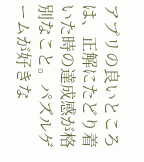アプリの良いところは、正解にたどり着いた時の達成感が格別なこと。パズルゲームが好きな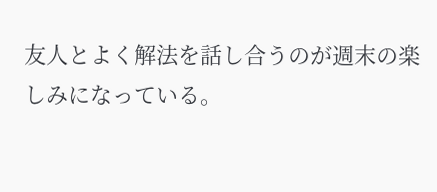友人とよく解法を話し合うのが週末の楽しみになっている。